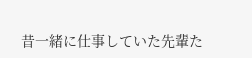昔一緒に仕事していた先輩た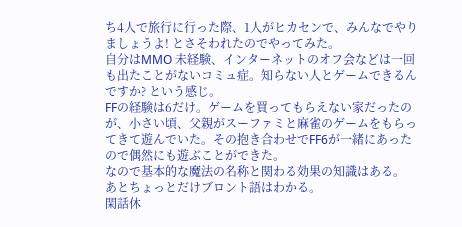ち4人で旅行に行った際、1人がヒカセンで、みんなでやりましょうよ! とさそわれたのでやってみた。
自分はMMO 未経験、インターネットのオフ会などは一回も出たことがないコミュ症。知らない人とゲームできるんですか? という感じ。
FFの経験は6だけ。ゲームを買ってもらえない家だったのが、小さい頃、父親がスーファミと麻雀のゲームをもらってきて遊んでいた。その抱き合わせでFF6が一緒にあったので偶然にも遊ぶことができた。
なので基本的な魔法の名称と関わる効果の知識はある。
あとちょっとだけブロント語はわかる。
閑話休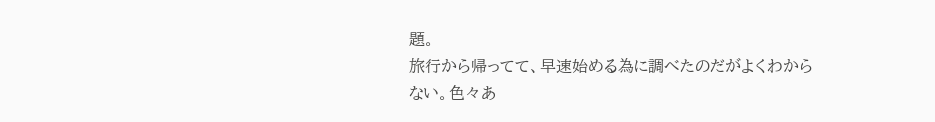題。
旅行から帰ってて、早速始める為に調べたのだがよくわからない。色々あ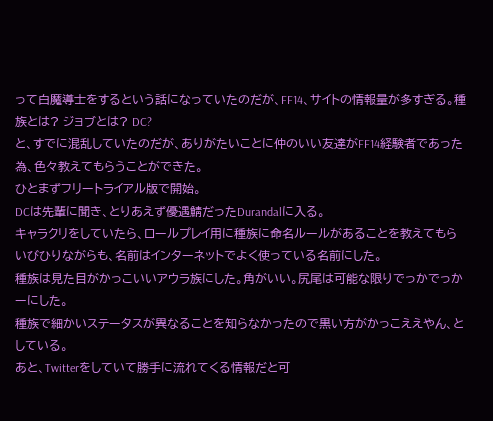って白魔導士をするという話になっていたのだが、FF14、サイトの情報量が多すぎる。種族とは? ジョブとは? DC?
と、すでに混乱していたのだが、ありがたいことに仲のいい友達がFF14経験者であった為、色々教えてもらうことができた。
ひとまずフリートライアル版で開始。
DCは先輩に聞き、とりあえず優遇鯖だったDurandalに入る。
キャラクリをしていたら、ロールプレイ用に種族に命名ルールがあることを教えてもらいびひりながらも、名前はインターネットでよく使っている名前にした。
種族は見た目がかっこいいアウラ族にした。角がいい。尻尾は可能な限りでっかでっかーにした。
種族で細かいステータスが異なることを知らなかったので黒い方がかっこええやん、としている。
あと、Twitterをしていて勝手に流れてくる情報だと可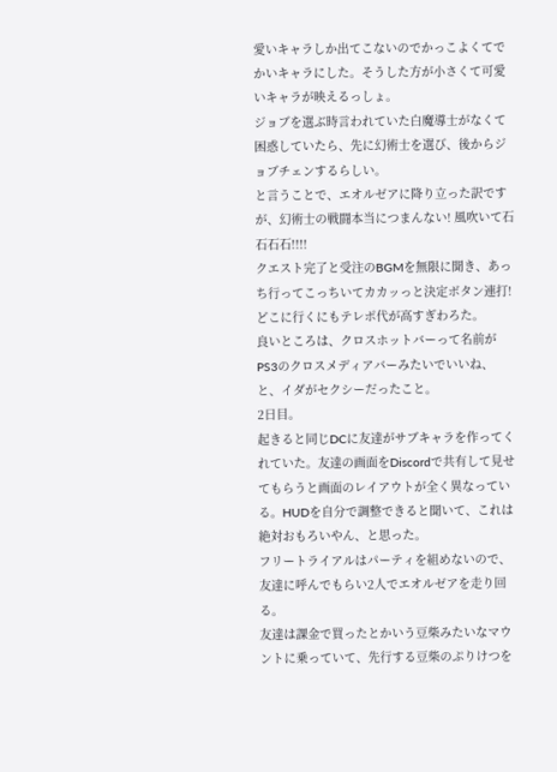愛いキャラしか出てこないのでかっこよくてでかいキャラにした。そうした方が小さくて可愛いキャラが映えるっしょ。
ジョブを選ぶ時言われていた白魔導士がなくて困惑していたら、先に幻術士を選び、後からジョブチェンするらしい。
と言うことで、エオルゼアに降り立った訳ですが、幻術士の戦闘本当につまんない! 風吹いて石石石石!!!!
クエスト完了と受注のBGMを無限に聞き、あっち行ってこっちいてカカッっと決定ボタン連打! どこに行くにもテレポ代が高すぎわろた。
良いところは、クロスホットバーって名前がPS3のクロスメディアバーみたいでいいね、と、イダがセクシーだったこと。
2日目。
起きると同じDCに友達がサブキャラを作ってくれていた。友達の画面をDiscordで共有して見せてもらうと画面のレイアウトが全く異なっている。HUDを自分で調整できると聞いて、これは絶対おもろいやん、と思った。
フリートライアルはパーティを組めないので、友達に呼んでもらい2人でエオルゼアを走り回る。
友達は課金で買ったとかいう豆柴みたいなマウントに乗っていて、先行する豆柴のぷりけつを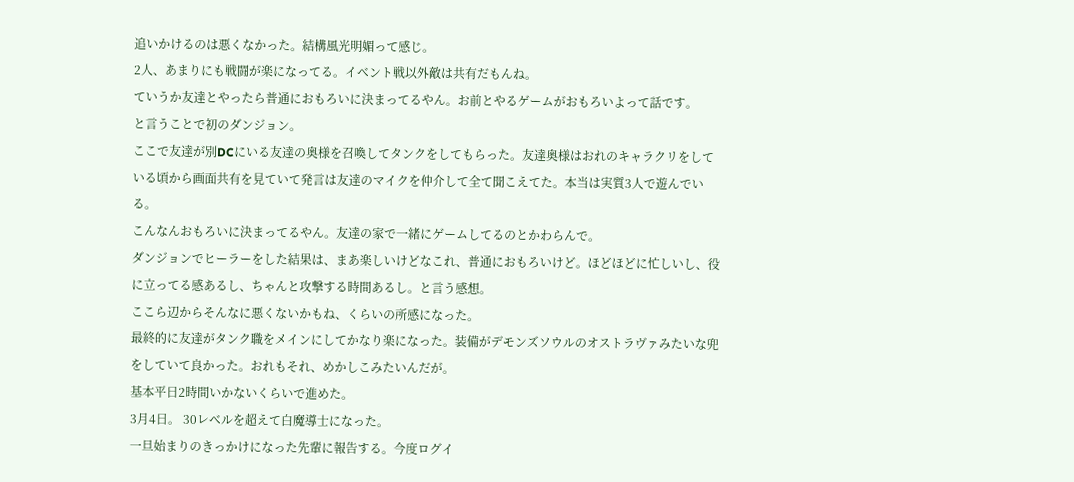追いかけるのは悪くなかった。結構風光明媚って感じ。
2人、あまりにも戦闘が楽になってる。イベント戦以外敵は共有だもんね。
ていうか友達とやったら普通におもろいに決まってるやん。お前とやるゲームがおもろいよって話です。
と言うことで初のダンジョン。
ここで友達が別DCにいる友達の奥様を召喚してタンクをしてもらった。友達奥様はおれのキャラクリをしている頃から画面共有を見ていて発言は友達のマイクを仲介して全て聞こえてた。本当は実質3人で遊んでいる。
こんなんおもろいに決まってるやん。友達の家で一緒にゲームしてるのとかわらんで。
ダンジョンでヒーラーをした結果は、まあ楽しいけどなこれ、普通におもろいけど。ほどほどに忙しいし、役に立ってる感あるし、ちゃんと攻撃する時間あるし。と言う感想。
ここら辺からそんなに悪くないかもね、くらいの所感になった。
最終的に友達がタンク職をメインにしてかなり楽になった。装備がデモンズソウルのオストラヴァみたいな兜をしていて良かった。おれもそれ、めかしこみたいんだが。
基本平日2時間いかないくらいで進めた。
3月4日。 30レベルを超えて白魔導士になった。
一旦始まりのきっかけになった先輩に報告する。今度ログイ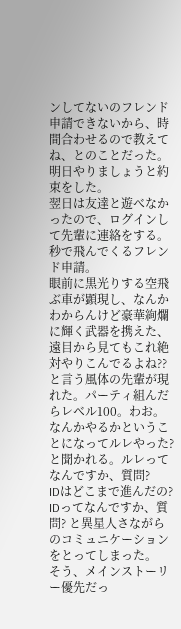ンしてないのフレンド申請できないから、時間合わせるので教えてね、とのことだった。明日やりましょうと約束をした。
翌日は友達と遊べなかったので、ログインして先輩に連絡をする。秒で飛んでくるフレンド申請。
眼前に黒光りする空飛ぶ車が顕現し、なんかわからんけど豪華絢爛に輝く武器を携えた、遠目から見てもこれ絶対やりこんでるよね?? と言う風体の先輩が現れた。パーティ組んだらレベル100。わお。
なんかやるかということになってルレやった? と聞かれる。ルレってなんですか、質問?
IDはどこまで進んだの? IDってなんですか、質問? と異星人さながらのコミュニケーションをとってしまった。
そう、メインストーリー優先だっ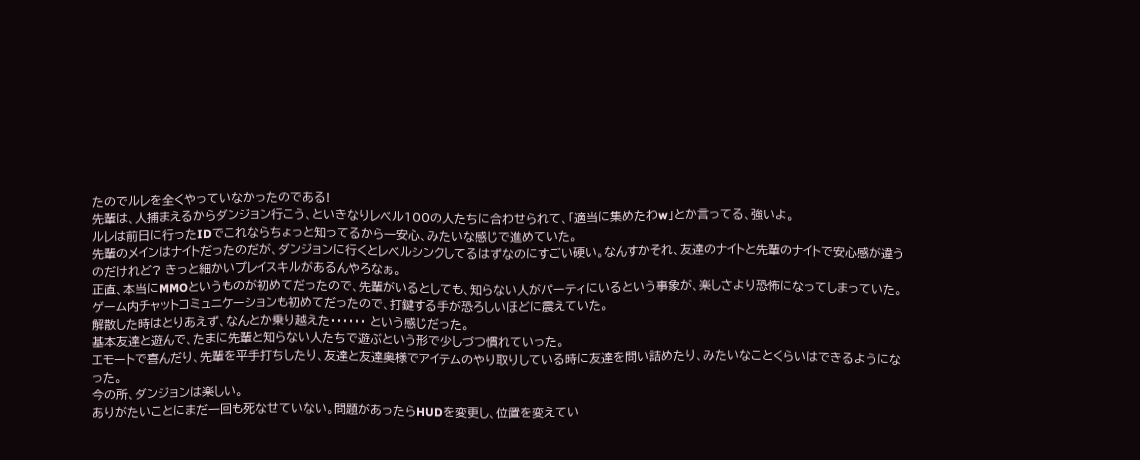たのでルレを全くやっていなかったのである!
先輩は、人捕まえるからダンジョン行こう、といきなりレベル100の人たちに合わせられて、「適当に集めたわw」とか言ってる、強いよ。
ルレは前日に行ったIDでこれならちょっと知ってるから一安心、みたいな感じで進めていた。
先輩のメインはナイトだったのだが、ダンジョンに行くとレベルシンクしてるはずなのにすごい硬い。なんすかそれ、友達のナイトと先輩のナイトで安心感が違うのだけれど? きっと細かいプレイスキルがあるんやろなぁ。
正直、本当にMMOというものが初めてだったので、先輩がいるとしても、知らない人がパーティにいるという事象が、楽しさより恐怖になってしまっていた。
ゲーム内チャットコミュニケーションも初めてだったので、打鍵する手が恐ろしいほどに震えていた。
解散した時はとりあえず、なんとか乗り越えた・・・・・・ という感じだった。
基本友達と遊んで、たまに先輩と知らない人たちで遊ぶという形で少しづつ慣れていった。
エモートで喜んだり、先輩を平手打ちしたり、友達と友達奥様でアイテムのやり取りしている時に友達を問い詰めたり、みたいなことくらいはできるようになった。
今の所、ダンジョンは楽しい。
ありがたいことにまだ一回も死なせていない。問題があったらHUDを変更し、位置を変えてい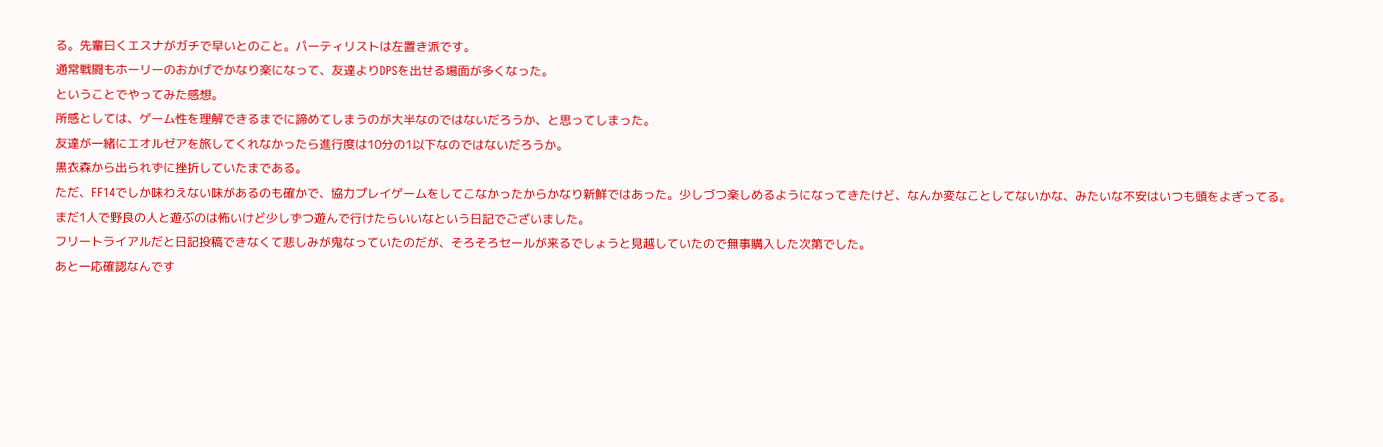る。先輩曰くエスナがガチで早いとのこと。パーティリストは左置き派です。
通常戦闘もホーリーのおかげでかなり楽になって、友達よりDPSを出せる場面が多くなった。
ということでやってみた感想。
所感としては、ゲーム性を理解できるまでに諦めてしまうのが大半なのではないだろうか、と思ってしまった。
友達が一緒にエオルゼアを旅してくれなかったら進行度は10分の1以下なのではないだろうか。
黒衣森から出られずに挫折していたまである。
ただ、FF14でしか味わえない味があるのも確かで、協力プレイゲームをしてこなかったからかなり新鮮ではあった。少しづつ楽しめるようになってきたけど、なんか変なことしてないかな、みたいな不安はいつも頭をよぎってる。
まだ1人で野良の人と遊ぶのは怖いけど少しずつ遊んで行けたらいいなという日記でございました。
フリートライアルだと日記投稿できなくて悲しみが鬼なっていたのだが、そろそろセールが来るでしょうと見越していたので無事購入した次第でした。
あと一応確認なんです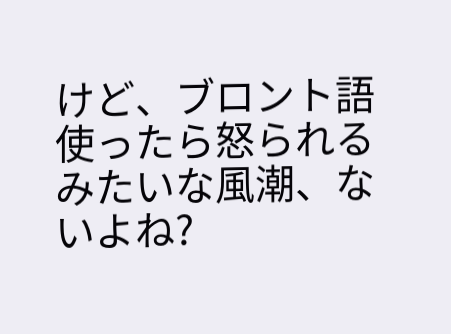けど、ブロント語使ったら怒られるみたいな風潮、ないよね?